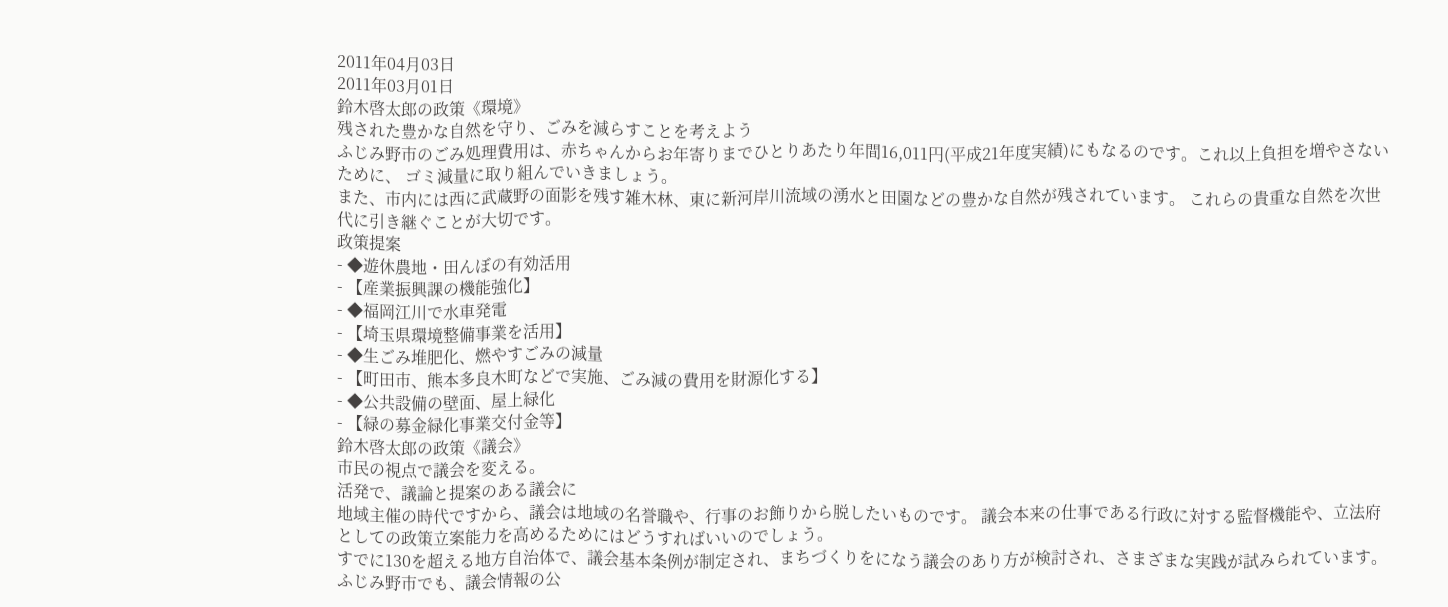2011年04月03日
2011年03月01日
鈴木啓太郎の政策《環境》
残された豊かな自然を守り、ごみを減らすことを考えよう
ふじみ野市のごみ処理費用は、赤ちゃんからお年寄りまでひとりあたり年間16,011円(平成21年度実績)にもなるのです。これ以上負担を増やさないために、 ゴミ減量に取り組んでいきましょう。
また、市内には西に武蔵野の面影を残す雑木林、東に新河岸川流域の湧水と田園などの豊かな自然が残されています。 これらの貴重な自然を次世代に引き継ぐことが大切です。
政策提案
- ◆遊休農地・田んぼの有効活用
- 【産業振興課の機能強化】
- ◆福岡江川で水車発電
- 【埼玉県環境整備事業を活用】
- ◆生ごみ堆肥化、燃やすごみの減量
- 【町田市、熊本多良木町などで実施、ごみ減の費用を財源化する】
- ◆公共設備の壁面、屋上緑化
- 【緑の募金緑化事業交付金等】
鈴木啓太郎の政策《議会》
市民の視点で議会を変える。
活発で、議論と提案のある議会に
地域主催の時代ですから、議会は地域の名誉職や、行事のお飾りから脱したいものです。 議会本来の仕事である行政に対する監督機能や、立法府としての政策立案能力を高めるためにはどうすればいいのでしょう。
すでに130を超える地方自治体で、議会基本条例が制定され、まちづくりをになう議会のあり方が検討され、さまざまな実践が試みられています。 ふじみ野市でも、議会情報の公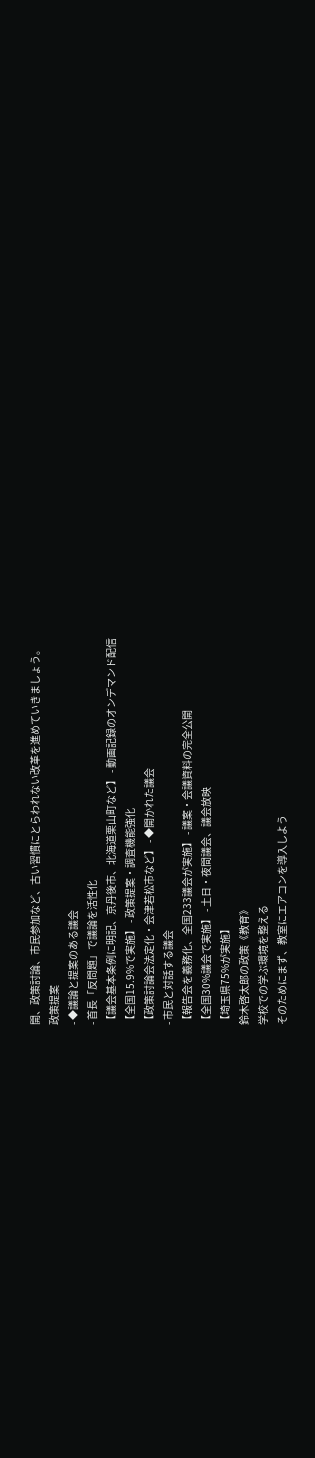開、政策討論、市民参加など、古い習慣にとらわれない改革を進めていきましょう。
政策提案
- ◆議論と提案のある議会
- 首長「反問題」で議論を活性化
【議会基本条例に明記、京丹後市、北海道栗山町など】 - 動画記録のオンデマンド配信
【全国15.9%で実施】 - 政策提案・調査機能強化
【政策討論会法定化・会津若松市など】 - ◆開かれた議会
- 市民と対話する議会
【報告会を義務化、全国233議会が実施】 - 議案・会議資料の完全公開
【全国30%議会で実施】 - 土日・夜間議会、議会放映
【埼玉県75%が実施】
鈴木啓太郎の政策《教育》
学校での学ぶ環境を整える
そのためにまず、教室にエアコンを導入しよう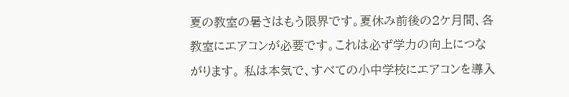夏の教室の暑さはもう限界です。夏休み前後の2ケ月間、各教室にエアコンが必要です。これは必ず学力の向上につながります。 私は本気で、すべての小中学校にエアコンを導入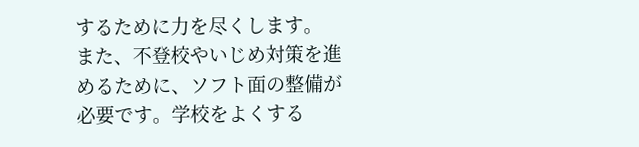するために力を尽くします。
また、不登校やいじめ対策を進めるために、ソフト面の整備が必要です。学校をよくする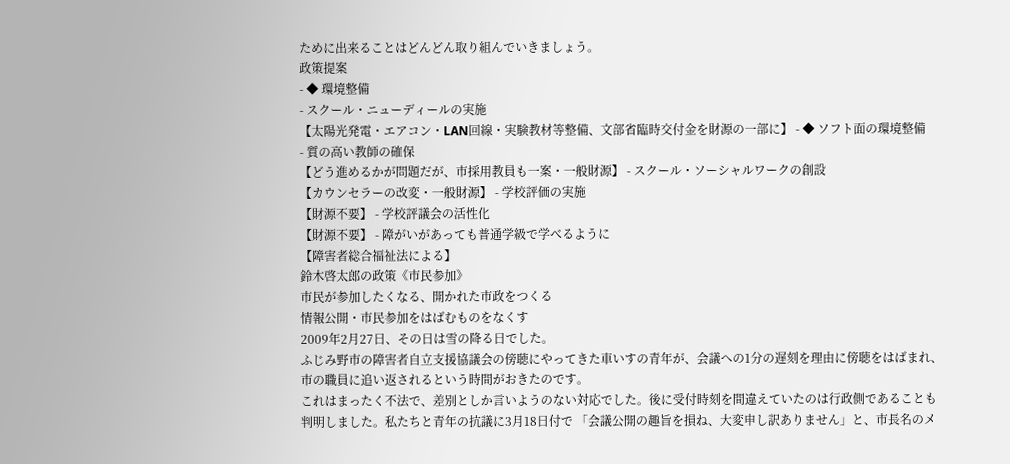ために出来ることはどんどん取り組んでいきましょう。
政策提案
- ◆ 環境整備
- スクール・ニューディールの実施
【太陽光発電・エアコン・LAN回線・実験教材等整備、文部省臨時交付金を財源の一部に】 - ◆ ソフト面の環境整備
- 質の高い教師の確保
【どう進めるかが問題だが、市採用教員も一案・一般財源】 - スクール・ソーシャルワークの創設
【カウンセラーの改変・一般財源】 - 学校評価の実施
【財源不要】 - 学校評議会の活性化
【財源不要】 - 障がいがあっても普通学級で学べるように
【障害者総合福祉法による】
鈴木啓太郎の政策《市民参加》
市民が参加したくなる、開かれた市政をつくる
情報公開・市民参加をはばむものをなくす
2009年2月27日、その日は雪の降る日でした。
ふじみ野市の障害者自立支援協議会の傍聴にやってきた車いすの青年が、会議への1分の遅刻を理由に傍聴をはばまれ、市の職員に追い返されるという時間がおきたのです。
これはまったく不法で、差別としか言いようのない対応でした。後に受付時刻を間違えていたのは行政側であることも判明しました。私たちと青年の抗議に3月18日付で 「会議公開の趣旨を損ね、大変申し訳ありません」と、市長名のメ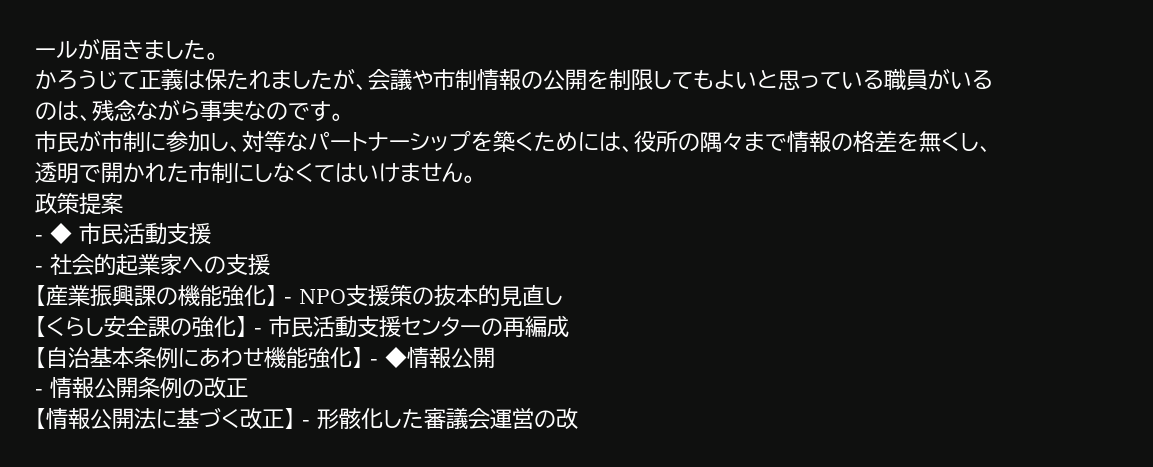ールが届きました。
かろうじて正義は保たれましたが、会議や市制情報の公開を制限してもよいと思っている職員がいるのは、残念ながら事実なのです。
市民が市制に参加し、対等なパートナーシップを築くためには、役所の隅々まで情報の格差を無くし、透明で開かれた市制にしなくてはいけません。
政策提案
- ◆ 市民活動支援
- 社会的起業家への支援
【産業振興課の機能強化】 - NPO支援策の抜本的見直し
【くらし安全課の強化】 - 市民活動支援センターの再編成
【自治基本条例にあわせ機能強化】 - ◆情報公開
- 情報公開条例の改正
【情報公開法に基づく改正】 - 形骸化した審議会運営の改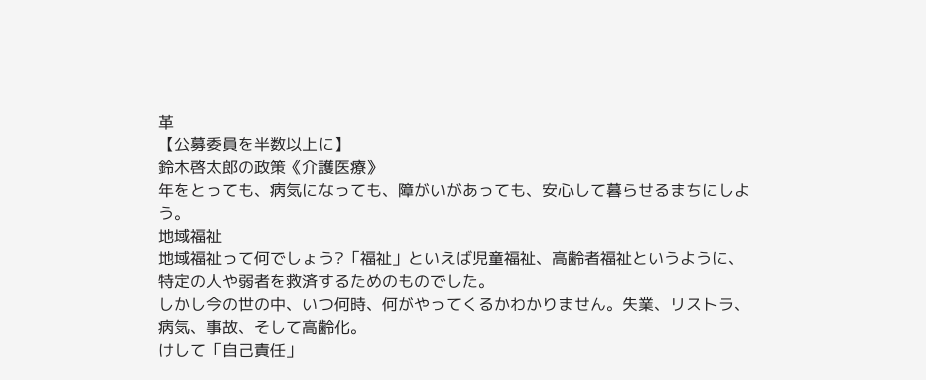革
【公募委員を半数以上に】
鈴木啓太郎の政策《介護医療》
年をとっても、病気になっても、障がいがあっても、安心して暮らせるまちにしよう。
地域福祉
地域福祉って何でしょう?「福祉」といえば児童福祉、高齢者福祉というように、特定の人や弱者を救済するためのものでした。
しかし今の世の中、いつ何時、何がやってくるかわかりません。失業、リストラ、病気、事故、そして高齢化。
けして「自己責任」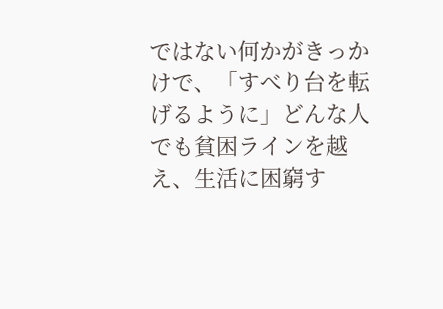ではない何かがきっかけで、「すべり台を転げるように」どんな人でも貧困ラインを越え、生活に困窮す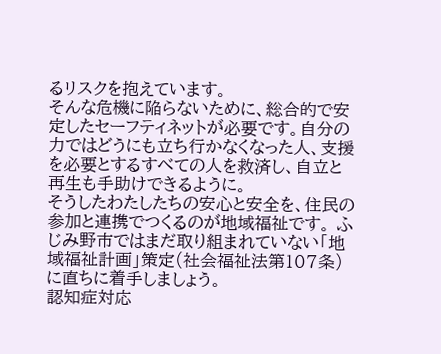るリスクを抱えています。
そんな危機に陥らないために、総合的で安定したセーフティネットが必要です。自分の力ではどうにも立ち行かなくなった人、支援を必要とするすべての人を救済し、自立と再生も手助けできるように。
そうしたわたしたちの安心と安全を、住民の参加と連携でつくるのが地域福祉です。 ふじみ野市ではまだ取り組まれていない「地域福祉計画」策定(社会福祉法第107条)に直ちに着手しましょう。
認知症対応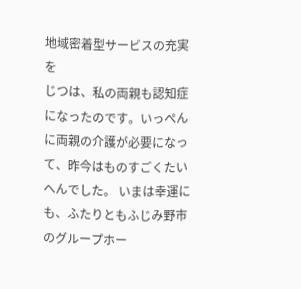地域密着型サービスの充実を
じつは、私の両親も認知症になったのです。いっぺんに両親の介護が必要になって、昨今はものすごくたいへんでした。 いまは幸運にも、ふたりともふじみ野市のグループホー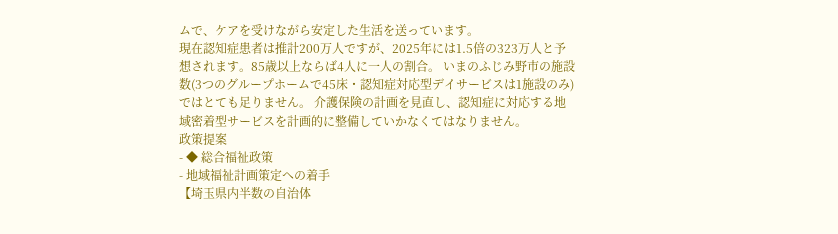ムで、ケアを受けながら安定した生活を送っています。
現在認知症患者は推計200万人ですが、2025年には1.5倍の323万人と予想されます。85歳以上ならば4人に一人の割合。 いまのふじみ野市の施設数(3つのグループホームで45床・認知症対応型デイサービスは1施設のみ)ではとても足りません。 介護保険の計画を見直し、認知症に対応する地域密着型サービスを計画的に整備していかなくてはなりません。
政策提案
- ◆ 総合福祉政策
- 地域福祉計画策定への着手
【埼玉県内半数の自治体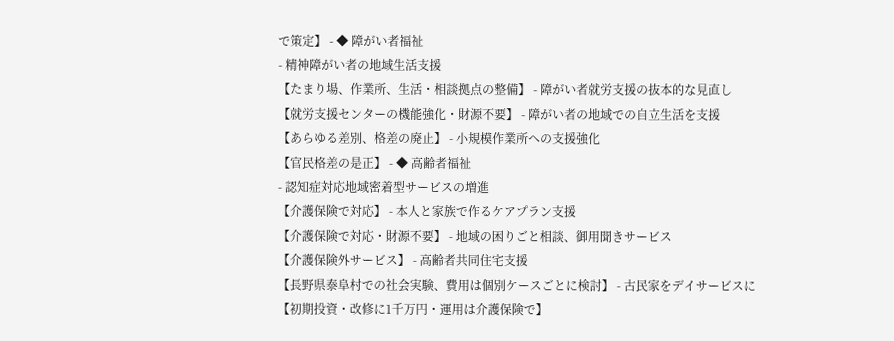で策定】 - ◆ 障がい者福祉
- 精神障がい者の地域生活支援
【たまり場、作業所、生活・相談拠点の整備】 - 障がい者就労支援の抜本的な見直し
【就労支援センターの機能強化・財源不要】 - 障がい者の地域での自立生活を支援
【あらゆる差別、格差の廃止】 - 小規模作業所への支援強化
【官民格差の是正】 - ◆ 高齢者福祉
- 認知症対応地域密着型サービスの増進
【介護保険で対応】 - 本人と家族で作るケアプラン支援
【介護保険で対応・財源不要】 - 地域の困りごと相談、御用聞きサービス
【介護保険外サービス】 - 高齢者共同住宅支援
【長野県泰阜村での社会実験、費用は個別ケースごとに検討】 - 古民家をデイサービスに
【初期投資・改修に1千万円・運用は介護保険で】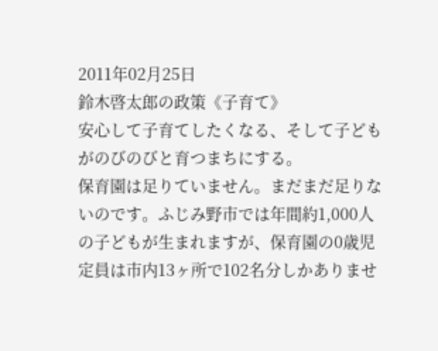2011年02月25日
鈴木啓太郎の政策《子育て》
安心して子育てしたくなる、そして子どもがのびのびと育つまちにする。
保育園は足りていません。まだまだ足りないのです。ふじみ野市では年間約1,000人の子どもが生まれますが、保育園の0歳児定員は市内13ヶ所で102名分しかありませ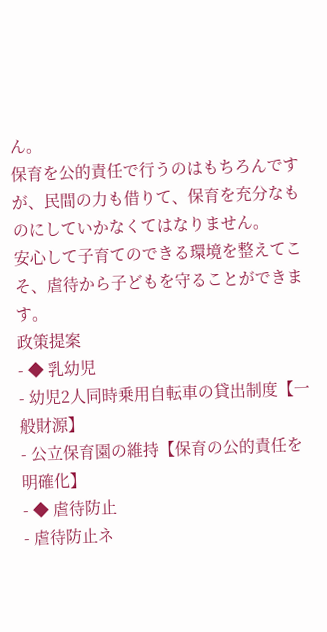ん。
保育を公的責任で行うのはもちろんですが、民間の力も借りて、保育を充分なものにしていかなくてはなりません。
安心して子育てのできる環境を整えてこそ、虐待から子どもを守ることができます。
政策提案
- ◆ 乳幼児
- 幼児2人同時乗用自転車の貸出制度【一般財源】
- 公立保育園の維持【保育の公的責任を明確化】
- ◆ 虐待防止
- 虐待防止ネ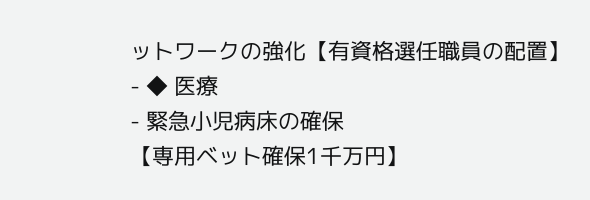ットワークの強化【有資格選任職員の配置】
- ◆ 医療
- 緊急小児病床の確保
【専用ベット確保1千万円】